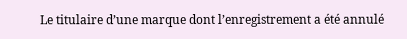Le titulaire d’une marque dont l’enregistrement a été annulé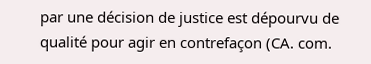par une décision de justice est dépourvu de qualité pour agir en contrefaçon (CA. com.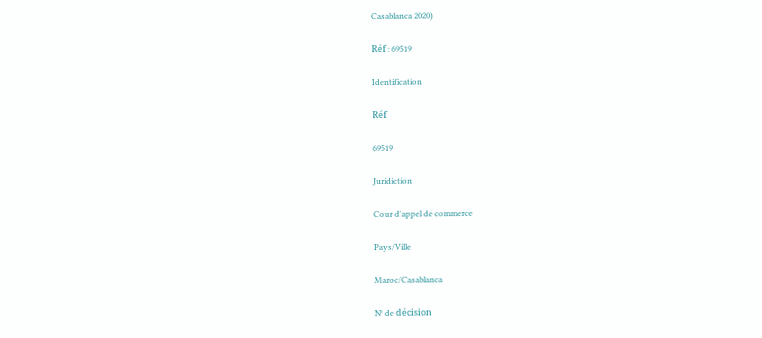Casablanca 2020)

Réf : 69519

Identification

Réf

69519

Juridiction

Cour d'appel de commerce

Pays/Ville

Maroc/Casablanca

N° de décision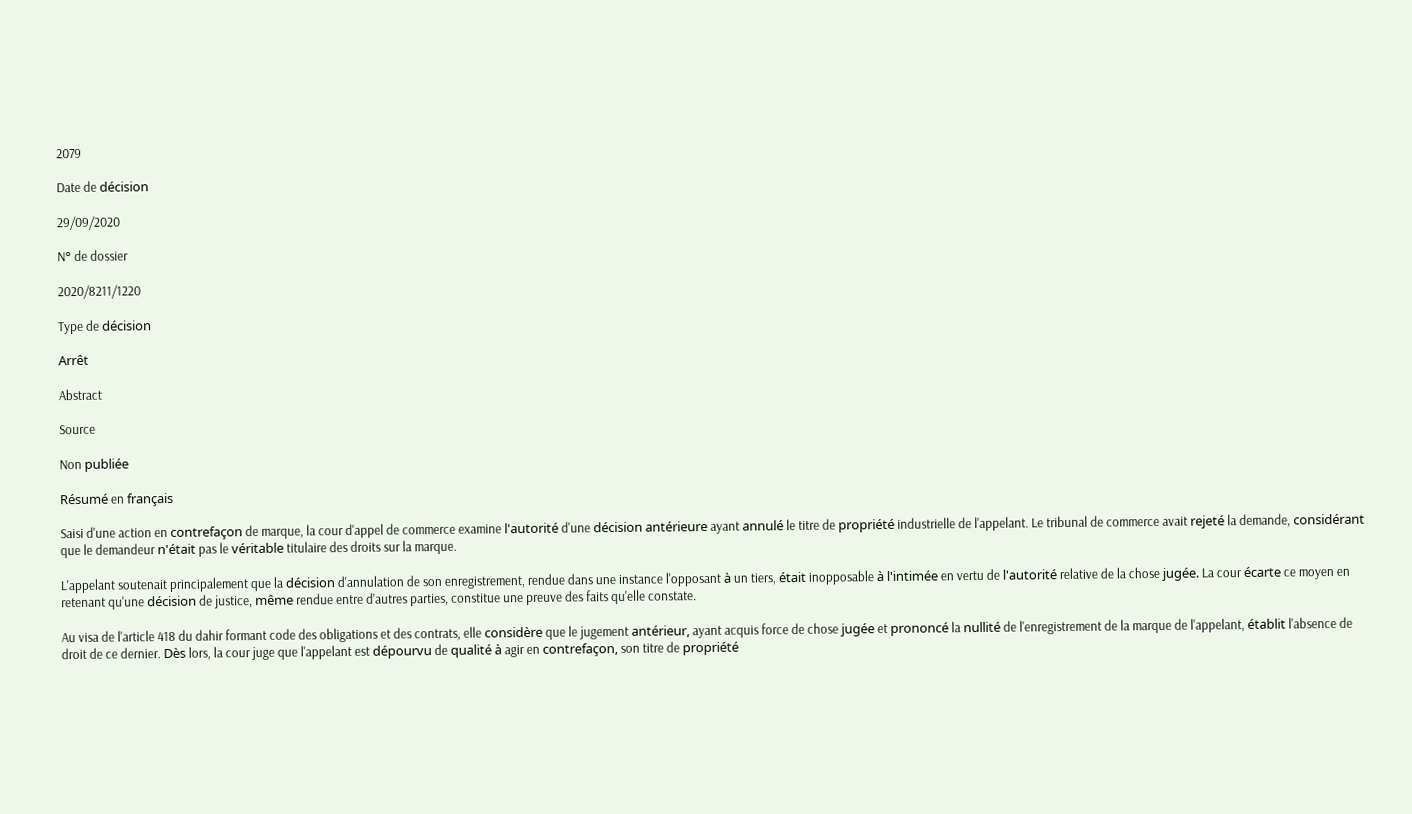2079

Date de décision

29/09/2020

N° de dossier

2020/8211/1220

Type de décision

Arrêt

Abstract

Source

Non publiée

Résumé en français

Saisi d'une action en contrefaçon de marque, la cour d'appel de commerce examine l'autorité d'une décision antérieure ayant annulé le titre de propriété industrielle de l'appelant. Le tribunal de commerce avait rejeté la demande, considérant que le demandeur n'était pas le véritable titulaire des droits sur la marque.

L'appelant soutenait principalement que la décision d'annulation de son enregistrement, rendue dans une instance l'opposant à un tiers, était inopposable à l'intimée en vertu de l'autorité relative de la chose jugée. La cour écarte ce moyen en retenant qu'une décision de justice, même rendue entre d'autres parties, constitue une preuve des faits qu'elle constate.

Au visa de l'article 418 du dahir formant code des obligations et des contrats, elle considère que le jugement antérieur, ayant acquis force de chose jugée et prononcé la nullité de l'enregistrement de la marque de l'appelant, établit l'absence de droit de ce dernier. Dès lors, la cour juge que l'appelant est dépourvu de qualité à agir en contrefaçon, son titre de propriété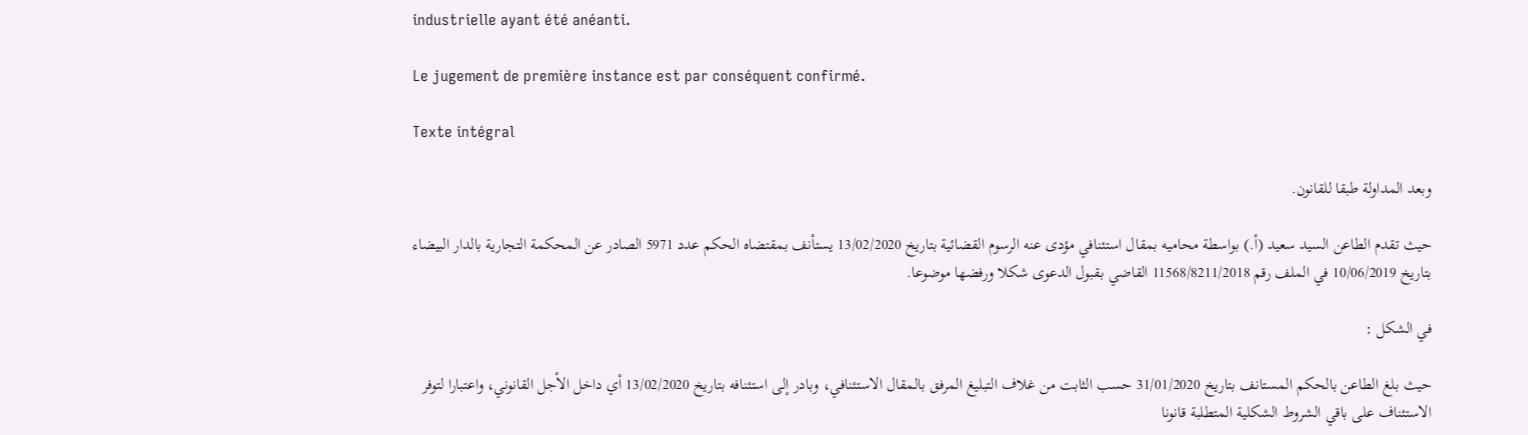industrielle ayant été anéanti.

Le jugement de première instance est par conséquent confirmé.

Texte intégral

وبعد المداولة طبقا للقانون.

حيث تقدم الطاعن السيد سعيد (أ.) بواسطة محاميه بمقال استئنافي مؤدى عنه الرسوم القضائية بتاريخ 13/02/2020 يستأنف بمقتضاه الحكم عدد 5971 الصادر عن المحكمة التجارية بالدار البيضاء بتاريخ 10/06/2019 في الملف رقم 11568/8211/2018 القاضي بقبول الدعوى شكلا ورفضها موضوعا.

في الشكل :

حيث بلغ الطاعن بالحكم المستانف بتاريخ 31/01/2020 حسب الثابت من غلاف التبليغ المرفق بالمقال الاستئنافي، وبادر إلى استئنافه بتاريخ 13/02/2020 أي داخل الأجل القانوني، واعتبارا لتوفر الاستئناف على باقي الشروط الشكلية المتطلبة قانونا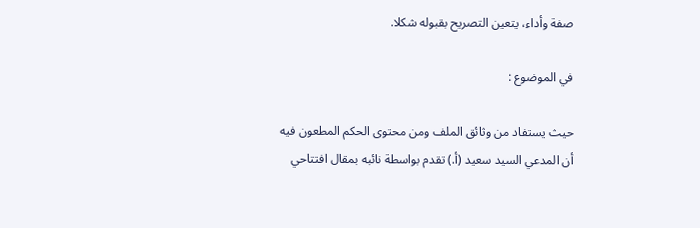صفة وأداء، يتعين التصريح بقبوله شكلا.

في الموضوع :

حيث يستفاد من وثائق الملف ومن محتوى الحكم المطعون فيه أن المدعي السيد سعيد (أ.) تقدم بواسطة نائبه بمقال افتتاحي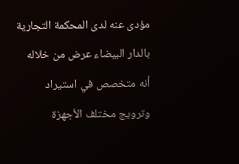مؤدى عنه لدى المحكمة التجارية بالدار البيضاء عرض من خلاله أنه متخصص في استيراد وترويج مختلف الأجهزة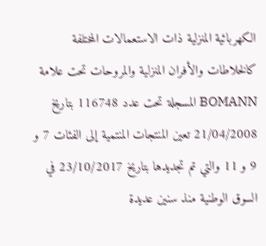الكهربائية المنزلية ذات الاستعمالات المختلفة كالخلاطات والأفران المنزلية والمروحات تحت علامة BOMANN المسجلة تحت عدد 116748 بتاريخ 21/04/2008 تعين المنتجات المنتمية إلى الفئات 7 و 9 و 11 والتي تم تجديدها بتاريخ 23/10/2017 في السوق الوطنية منذ سنين عديدة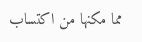مما مكنها من اكتساب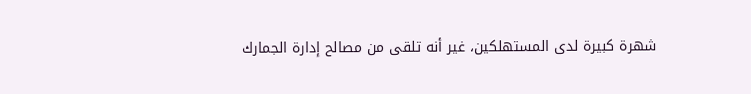شهرة كبيرة لدى المستهلكين، غير أنه تلقى من مصالح إدارة الجمارك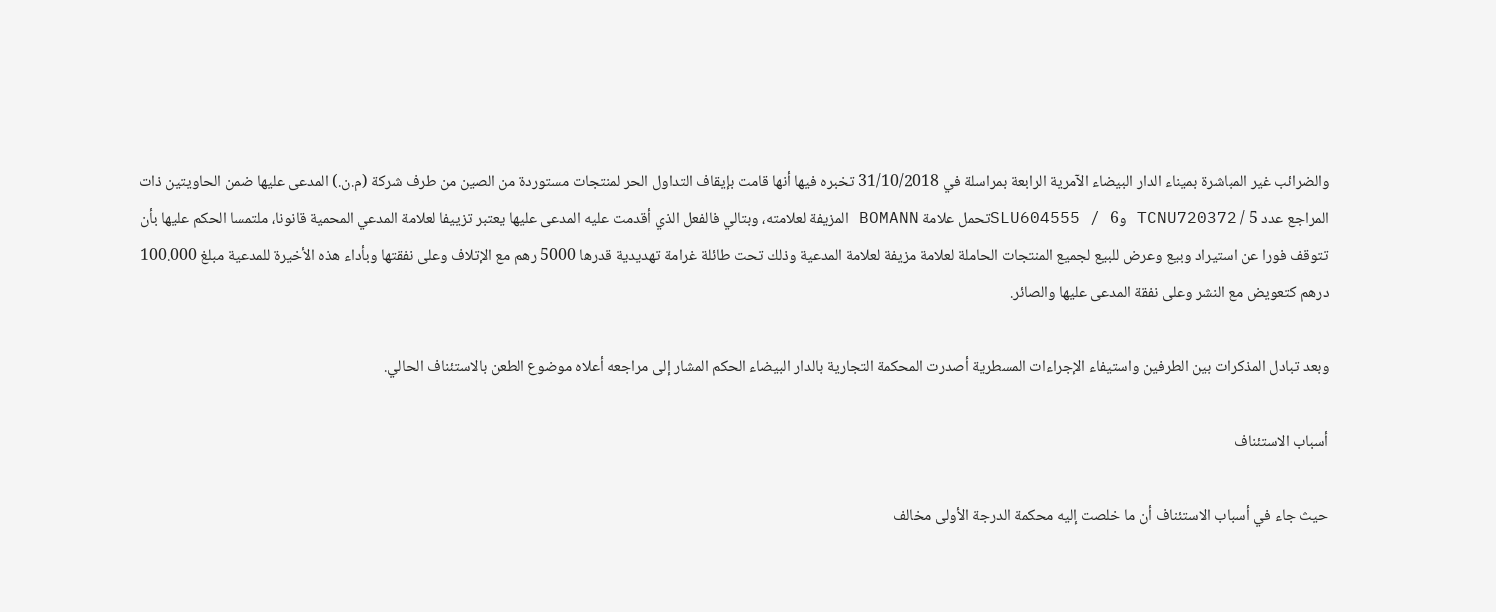والضرائب غير المباشرة بميناء الدار البيضاء الآمرية الرابعة بمراسلة في 31/10/2018 تخبره فيها أنها قامت بإيقاف التداول الحر لمنتجات مستوردة من الصين من طرف شركة (م.ن.) المدعى عليها ضمن الحاويتين ذات المراجع عدد 5 / TCNU720372 وSLU604555 / 6تحمل علامة BOMANN المزيفة لعلامته، وبتالي فالفعل الذي أقدمت عليه المدعى عليها يعتبر تزييفا لعلامة المدعي المحمية قانونا، ملتمسا الحكم عليها بأن تتوقف فورا عن استيراد وبيع وعرض للبيع لجميع المنتجات الحاملة لعلامة مزيفة لعلامة المدعية وذلك تحت طائلة غرامة تهديدية قدرها 5000 رهم مع الإتلاف وعلى نفقتها وبأداء هذه الأخيرة للمدعية مبلغ 100.000 درهم كتعويض مع النشر وعلى نفقة المدعى عليها والصائر.

وبعد تبادل المذكرات بين الطرفين واستيفاء الإجراءات المسطرية أصدرت المحكمة التجارية بالدار البيضاء الحكم المشار إلى مراجعه أعلاه موضوع الطعن بالاستئناف الحالي.

أسباب الاستئناف

حيث جاء في أسباب الاستئناف أن ما خلصت إليه محكمة الدرجة الأولى مخالف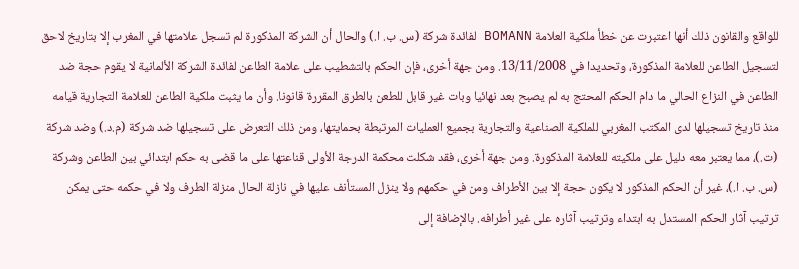للواقع والقانون ذلك أنها اعتبرت عن خطأ ملكية العلامة BOMANN لفائدة شركة (س. ب. ا.) والحال أن الشركة المذكورة لم تسجل علامتها في المغرب إلا بتاريخ لاحق لتسجيل الطاعن للعلامة المذكورة، وتحديدا في 13/11/2008. ومن جهة أخرى، فإن الحكم بالتشطيب على علامة الطاعن لفائدة الشركة الألمانية لا يقوم حجة ضد الطاعن في النزاع الحالي ما دام الحكم المحتج به لم يصبح بعد نهائيا وبات غير قابل للطعن بالطرق المقررة قانونا. وأن ما يثبت ملكية الطاعن للعلامة التجارية قيامه منذ تاريخ تسجيلها لدى المكتب المغربي للملكية الصناعية والتجارية بجميع العمليات المرتبطة بحمايتها، ومن ذلك التعرض على تسجيلها ضد شركة (م.د.) وضد شركة (ت.)، مما يعتبر معه دليل على ملكيته للعلامة المذكورة. ومن جهة أخرى، فقد شكلت محكمة الدرجة الأولى قناعتها على ما قضى به حكم ابتدائي بين الطاعن وشركة (س. ب. ا.)، غير أن الحكم المذكور لا يكون حجة إلا بين الأطراف ومن في حكمهم ولا ينزل المستأنف عليها في نازلة الحال منزلة الطرف ولا في حكمه حتى يمكن ترتيب آثار الحكم المستدل به ابتداء وترتيب آثاره على غير أطرافه. بالإضافة إلى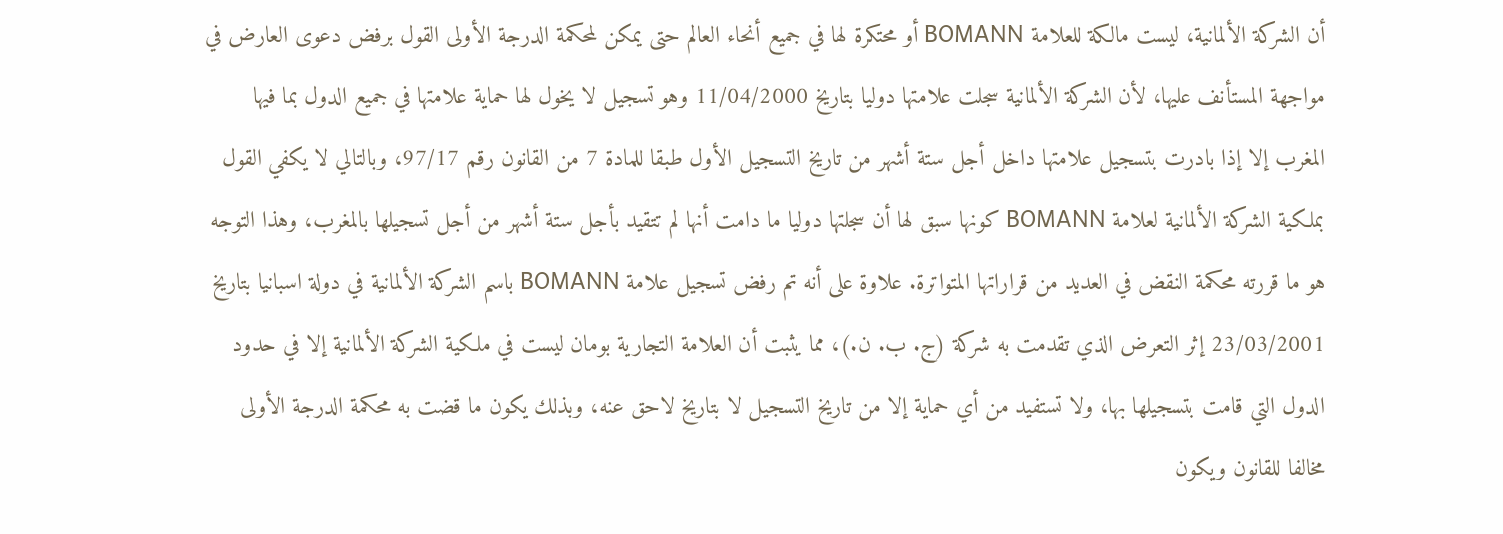أن الشركة الألمانية، ليست مالكة للعلامة BOMANN أو محتكرة لها في جميع أنحاء العالم حتى يمكن لمحكمة الدرجة الأولى القول برفض دعوى العارض في مواجهة المستأنف عليها، لأن الشركة الألمانية سجلت علامتها دوليا بتاريخ 11/04/2000 وهو تسجيل لا يخول لها حماية علامتها في جميع الدول بما فيها المغرب إلا إذا بادرت بتسجيل علامتها داخل أجل ستة أشهر من تاريخ التسجيل الأول طبقا للمادة 7 من القانون رقم 97/17، وبالتالي لا يكفي القول بملكية الشركة الألمانية لعلامة BOMANN كونها سبق لها أن سجلتها دوليا ما دامت أنها لم تتقيد بأجل ستة أشهر من أجل تسجيلها بالمغرب، وهذا التوجه هو ما قررته محكمة النقض في العديد من قراراتها المتواترة. علاوة على أنه تم رفض تسجيل علامة BOMANN باسم الشركة الألمانية في دولة اسبانيا بتاريخ 23/03/2001 إثر التعرض الذي تقدمت به شركة (ج. ب. ن.)، مما يثبت أن العلامة التجارية بومان ليست في ملكية الشركة الألمانية إلا في حدود الدول التي قامت بتسجيلها بها، ولا تستفيد من أي حماية إلا من تاريخ التسجيل لا بتاريخ لاحق عنه، وبذلك يكون ما قضت به محكمة الدرجة الأولى مخالفا للقانون ويكون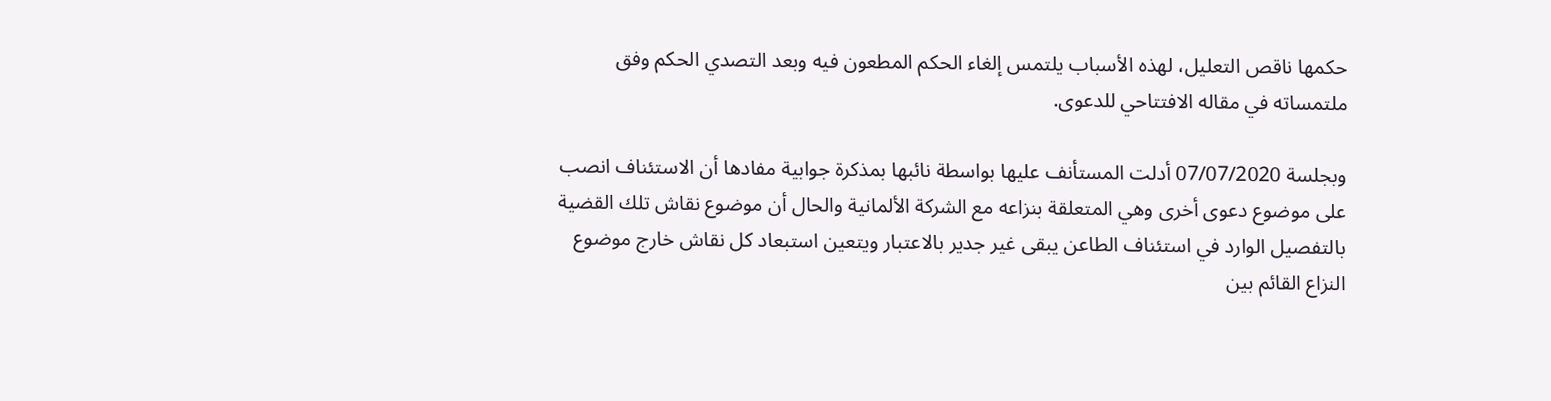حكمها ناقص التعليل، لهذه الأسباب يلتمس إلغاء الحكم المطعون فيه وبعد التصدي الحكم وفق ملتمساته في مقاله الافتتاحي للدعوى.

وبجلسة 07/07/2020 أدلت المستأنف عليها بواسطة نائبها بمذكرة جوابية مفادها أن الاستئناف انصب على موضوع دعوى أخرى وهي المتعلقة بنزاعه مع الشركة الألمانية والحال أن موضوع نقاش تلك القضية بالتفصيل الوارد في استئناف الطاعن يبقى غير جدير بالاعتبار ويتعين استبعاد كل نقاش خارج موضوع النزاع القائم بين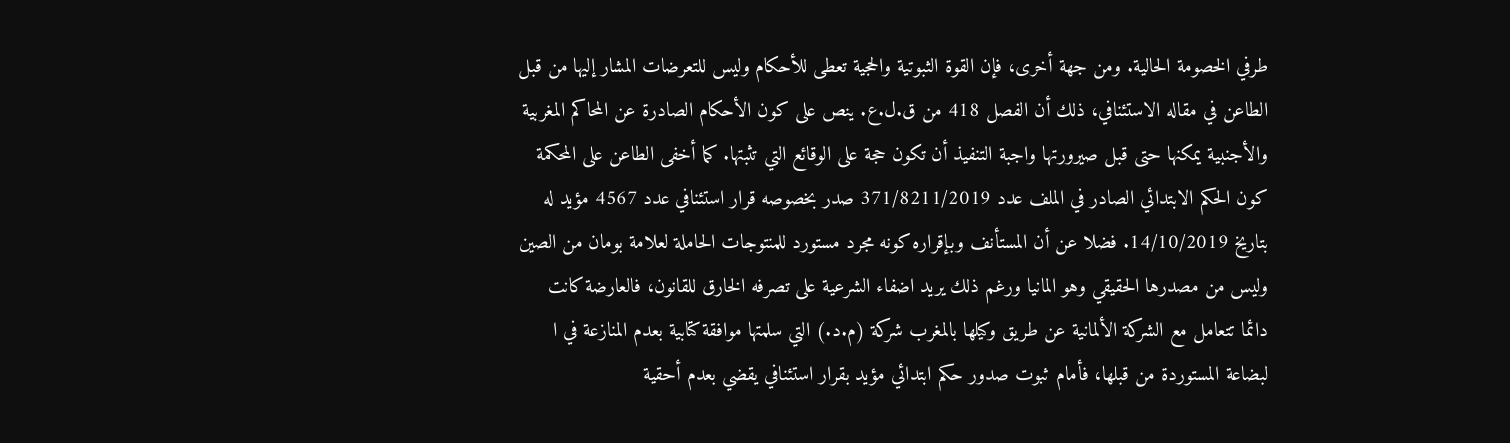طرفي الخصومة الحالية. ومن جهة أخرى، فإن القوة الثبوتية والحجية تعطى للأحكام وليس للتعرضات المشار إليها من قبل الطاعن في مقاله الاستئنافي، ذلك أن الفصل 418 من ق.ل.ع. ينص على كون الأحكام الصادرة عن المحاكم المغربية والأجنبية يمكنها حتى قبل صيرورتها واجبة التنفيذ أن تكون حجة على الوقائع التي تثبتها. كما أخفى الطاعن على المحكمة كون الحكم الابتدائي الصادر في الملف عدد 371/8211/2019 صدر بخصوصه قرار استئنافي عدد 4567 مؤيد له بتاريخ 14/10/2019. فضلا عن أن المستأنف وبإقراره كونه مجرد مستورد للمنتوجات الحاملة لعلامة بومان من الصين وليس من مصدرها الحقيقي وهو المانيا ورغم ذلك يريد اضفاء الشرعية على تصرفه الخارق للقانون، فالعارضة كانت دائما تتعامل مع الشركة الألمانية عن طريق وكيلها بالمغرب شركة (م.د.) التي سلمتها موافقة كتابية بعدم المنازعة في ا لبضاعة المستوردة من قبلها، فأمام ثبوت صدور حكم ابتدائي مؤيد بقرار استئنافي يقضي بعدم أحقية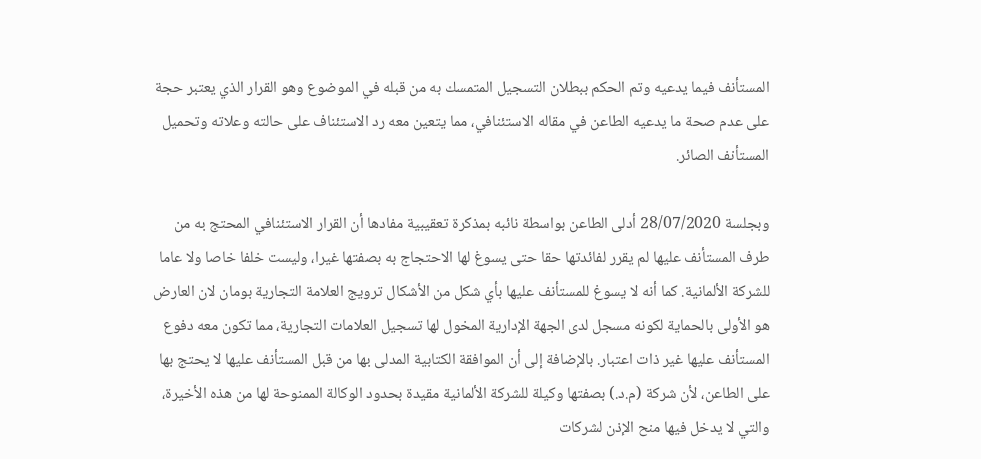المستأنف فيما يدعيه وتم الحكم ببطلان التسجيل المتمسك به من قبله في الموضوع وهو القرار الذي يعتبر حجة على عدم صحة ما يدعيه الطاعن في مقاله الاستئنافي، مما يتعين معه رد الاستئناف على حالته وعلاته وتحميل المستأنف الصائر.

وبجلسة 28/07/2020 أدلى الطاعن بواسطة نائبه بمذكرة تعقيبية مفادها أن القرار الاستئنافي المحتج به من طرف المستأنف عليها لم يقرر لفائدتها حقا حتى يسوغ لها الاحتجاج به بصفتها غيرا، وليست خلفا خاصا ولا عاما للشركة الألمانية. كما أنه لا يسوغ للمستأنف عليها بأي شكل من الأشكال ترويج العلامة التجارية بومان لان العارض هو الأولى بالحماية لكونه مسجل لدى الجهة الإدارية المخول لها تسجيل العلامات التجارية، مما تكون معه دفوع المستأنف عليها غير ذات اعتبار. بالإضافة إلى أن الموافقة الكتابية المدلى بها من قبل المستأنف عليها لا يحتج بها على الطاعن، لأن شركة (م.د.) بصفتها وكيلة للشركة الألمانية مقيدة بحدود الوكالة الممنوحة لها من هذه الأخيرة، والتي لا يدخل فيها منح الإذن لشركات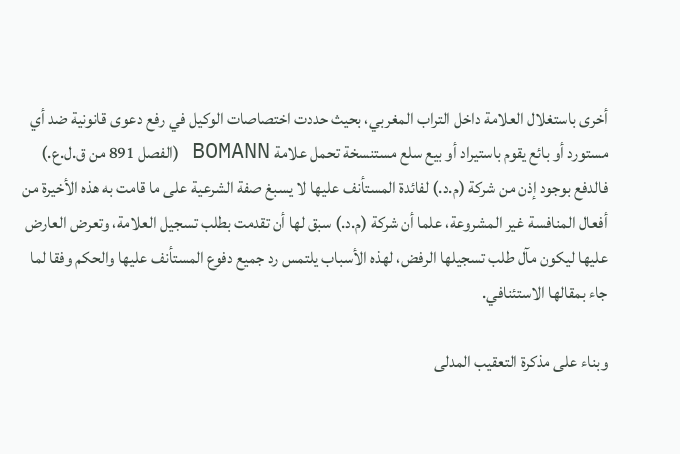أخرى باستغلال العلامة داخل التراب المغربي، بحيث حددت اختصاصات الوكيل في رفع دعوى قانونية ضد أي مستورد أو بائع يقوم باستيراد أو بيع سلع مستنسخة تحمل علامة BOMANN (الفصل 891 من ق.ل.ع.) فالدفع بوجود إذن من شركة (م.د.) لفائدة المستأنف عليها لا يسبغ صفة الشرعية على ما قامت به هذه الأخيرة من أفعال المنافسة غير المشروعة، علما أن شركة (م.د.) سبق لها أن تقدمت بطلب تسجيل العلامة، وتعرض العارض عليها ليكون مآل طلب تسجيلها الرفض، لهذه الأسباب يلتمس رد جميع دفوع المستأنف عليها والحكم وفقا لما جاء بمقالها الاستئنافي.

وبناء على مذكرة التعقيب المدلى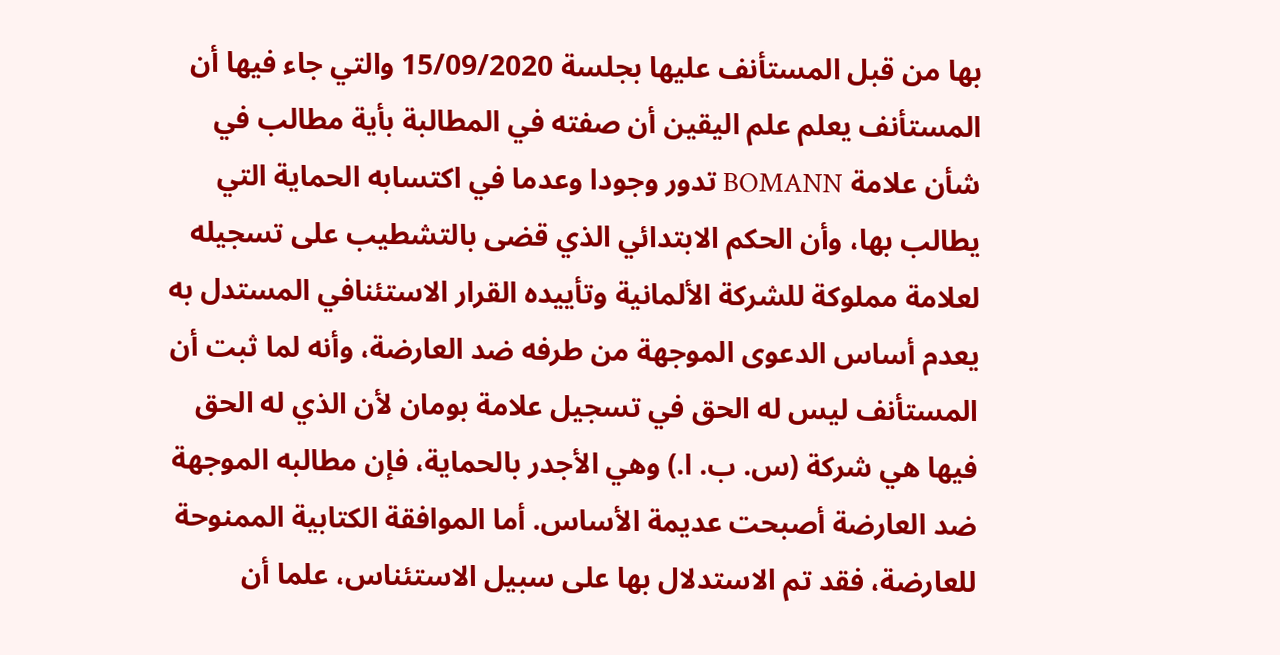بها من قبل المستأنف عليها بجلسة 15/09/2020 والتي جاء فيها أن المستأنف يعلم علم اليقين أن صفته في المطالبة بأية مطالب في شأن علامة BOMANN تدور وجودا وعدما في اكتسابه الحماية التي يطالب بها، وأن الحكم الابتدائي الذي قضى بالتشطيب على تسجيله لعلامة مملوكة للشركة الألمانية وتأييده القرار الاستئنافي المستدل به يعدم أساس الدعوى الموجهة من طرفه ضد العارضة، وأنه لما ثبت أن المستأنف ليس له الحق في تسجيل علامة بومان لأن الذي له الحق فيها هي شركة (س. ب. ا.) وهي الأجدر بالحماية، فإن مطالبه الموجهة ضد العارضة أصبحت عديمة الأساس. أما الموافقة الكتابية الممنوحة للعارضة، فقد تم الاستدلال بها على سبيل الاستئناس، علما أن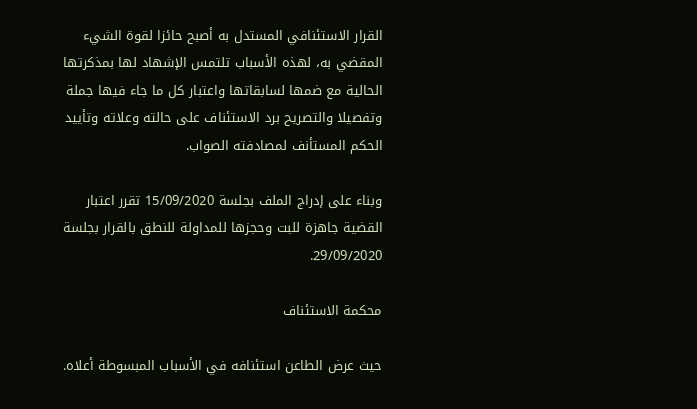القرار الاستئنافي المستدل به أصبح حائزا لقوة الشيء المقضي به، لهذه الأسباب تلتمس الإشهاد لها بمذكرتها الحالية مع ضمها لسابقاتها واعتبار كل ما جاء فيها جملة وتفصيلا والتصريح برد الاستئناف على حالته وعلاته وتأييد الحكم المستأنف لمصادفته الصواب.

وبناء على إدراج الملف بجلسة 15/09/2020 تقرر اعتبار القضية جاهزة للبت وحجزها للمداولة للنطق بالقرار بجلسة 29/09/2020.

محكمة الاستئناف

حيث عرض الطاعن استئنافه في الأسباب المبسوطة أعلاه.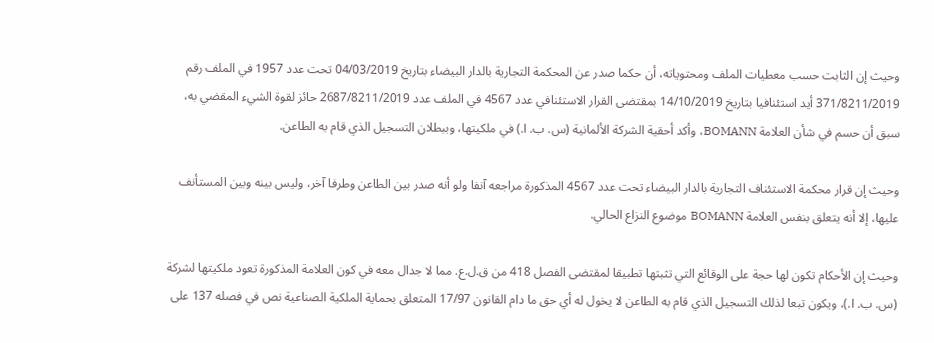وحيث إن الثابت حسب معطيات الملف ومحتوياته، أن حكما صدر عن المحكمة التجارية بالدار البيضاء بتاريخ 04/03/2019 تحت عدد 1957 في الملف رقم 371/8211/2019 أيد استئنافيا بتاريخ 14/10/2019 بمقتضى القرار الاستئنافي عدد 4567 في الملف عدد 2687/8211/2019 حائز لقوة الشيء المقضي به، سبق أن حسم في شأن العلامة BOMANN، وأكد أحقية الشركة الألمانية (س. ب. ا.) في ملكيتها، وببطلان التسجيل الذي قام به الطاعن.

وحيث إن قرار محكمة الاستئناف التجارية بالدار البيضاء تحت عدد 4567 المذكورة مراجعه آنفا ولو أنه صدر بين الطاعن وطرفا آخر، وليس بينه وبين المستأنف عليها، إلا أنه يتعلق بنفس العلامة BOMANN موضوع النزاع الحالي.

وحيث إن الأحكام تكون لها حجة على الوقائع التي تثبتها تطبيقا لمقتضى الفصل 418 من ق.ل.ع. مما لا جدال معه في كون العلامة المذكورة تعود ملكيتها لشركة (س. ب. ا.)، ويكون تبعا لذلك التسجيل الذي قام به الطاعن لا يخول له أي حق ما دام القانون 17/97 المتعلق بحماية الملكية الصناعية نص في فصله 137 على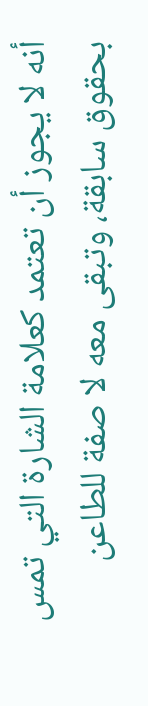أنه لا يجوز أن تعتمد كعلامة الشارة التي تمس بحقوق سابقة، وتبقى معه لا صفة للطاعن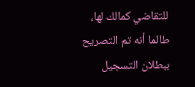للتقاضي كمالك لها، طالما أنه تم التصريح ببطلان التسجيل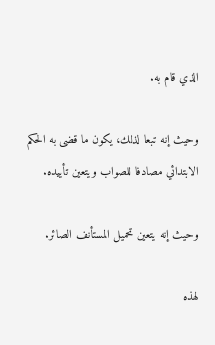الذي قام به.

وحيث إنه تبعا لذلك، يكون ما قضى به الحكم الابتدائي مصادفا للصواب ويتعين تأييده.

وحيث إنه يتعين تحميل المستأنف الصائر.

لهذه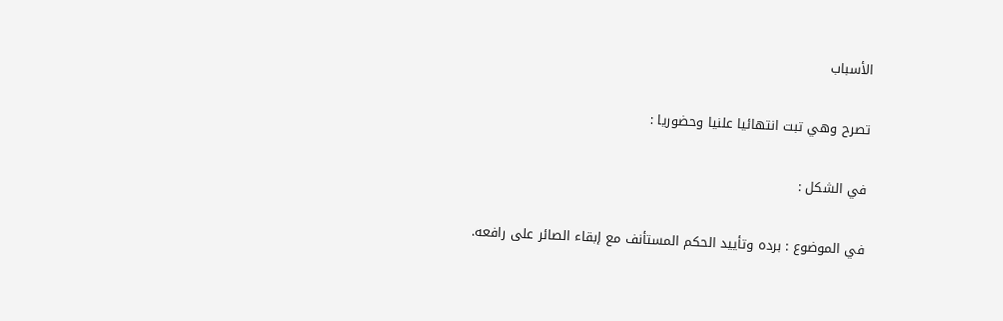الأسباب

تصرح وهي تبت انتهائيا علنيا وحضوريا :

في الشكل :

في الموضوع : برده وتأييد الحكم المستأنف مع إبقاء الصائر على رافعه.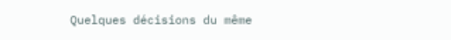Quelques décisions du même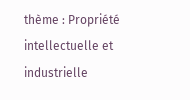thème : Propriété intellectuelle et industrielle